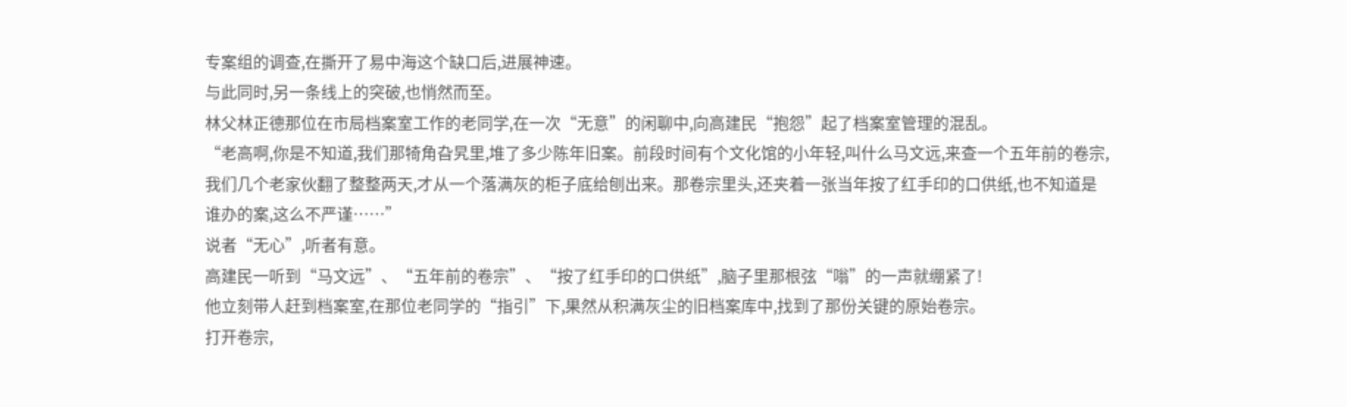专案组的调查,在撕开了易中海这个缺口后,进展神速。
与此同时,另一条线上的突破,也悄然而至。
林父林正德那位在市局档案室工作的老同学,在一次“无意”的闲聊中,向高建民“抱怨”起了档案室管理的混乱。
“老高啊,你是不知道,我们那犄角旮旯里,堆了多少陈年旧案。前段时间有个文化馆的小年轻,叫什么马文远,来查一个五年前的卷宗,我们几个老家伙翻了整整两天,才从一个落满灰的柜子底给刨出来。那卷宗里头,还夹着一张当年按了红手印的口供纸,也不知道是谁办的案,这么不严谨……”
说者“无心”,听者有意。
高建民一听到“马文远”、“五年前的卷宗”、“按了红手印的口供纸”,脑子里那根弦“嗡”的一声就绷紧了!
他立刻带人赶到档案室,在那位老同学的“指引”下,果然从积满灰尘的旧档案库中,找到了那份关键的原始卷宗。
打开卷宗,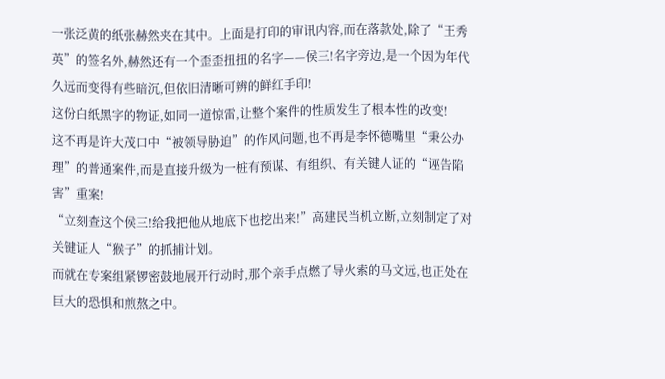一张泛黄的纸张赫然夹在其中。上面是打印的审讯内容,而在落款处,除了“王秀英”的签名外,赫然还有一个歪歪扭扭的名字——侯三!名字旁边,是一个因为年代久远而变得有些暗沉,但依旧清晰可辨的鲜红手印!
这份白纸黑字的物证,如同一道惊雷,让整个案件的性质发生了根本性的改变!
这不再是许大茂口中“被领导胁迫”的作风问题,也不再是李怀德嘴里“秉公办理”的普通案件,而是直接升级为一桩有预谋、有组织、有关键人证的“诬告陷害”重案!
“立刻查这个侯三!给我把他从地底下也挖出来!”高建民当机立断,立刻制定了对关键证人“猴子”的抓捕计划。
而就在专案组紧锣密鼓地展开行动时,那个亲手点燃了导火索的马文远,也正处在巨大的恐惧和煎熬之中。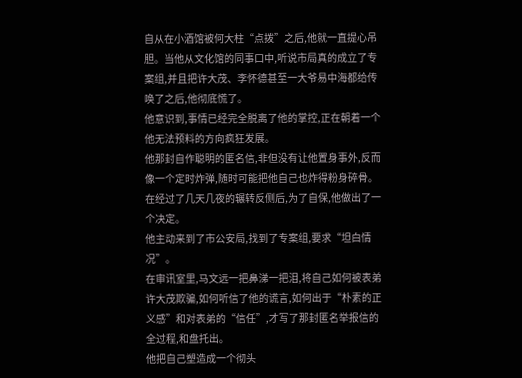自从在小酒馆被何大柱“点拨”之后,他就一直提心吊胆。当他从文化馆的同事口中,听说市局真的成立了专案组,并且把许大茂、李怀德甚至一大爷易中海都给传唤了之后,他彻底慌了。
他意识到,事情已经完全脱离了他的掌控,正在朝着一个他无法预料的方向疯狂发展。
他那封自作聪明的匿名信,非但没有让他置身事外,反而像一个定时炸弹,随时可能把他自己也炸得粉身碎骨。
在经过了几天几夜的辗转反侧后,为了自保,他做出了一个决定。
他主动来到了市公安局,找到了专案组,要求“坦白情况”。
在审讯室里,马文远一把鼻涕一把泪,将自己如何被表弟许大茂欺骗,如何听信了他的谎言,如何出于“朴素的正义感”和对表弟的“信任”,才写了那封匿名举报信的全过程,和盘托出。
他把自己塑造成一个彻头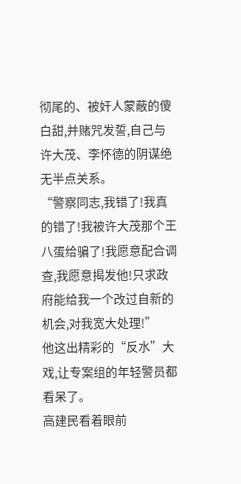彻尾的、被奸人蒙蔽的傻白甜,并赌咒发誓,自己与许大茂、李怀德的阴谋绝无半点关系。
“警察同志,我错了!我真的错了!我被许大茂那个王八蛋给骗了!我愿意配合调查,我愿意揭发他!只求政府能给我一个改过自新的机会,对我宽大处理!”
他这出精彩的“反水”大戏,让专案组的年轻警员都看呆了。
高建民看着眼前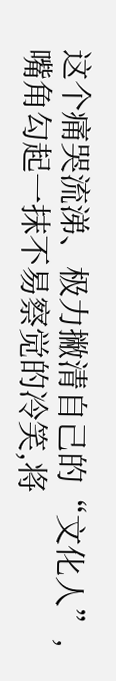这个痛哭流涕、极力撇清自己的“文化人”,嘴角勾起一抹不易察觉的冷笑,将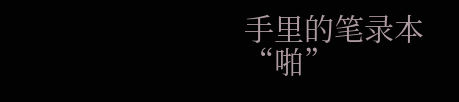手里的笔录本“啪”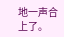地一声合上了。